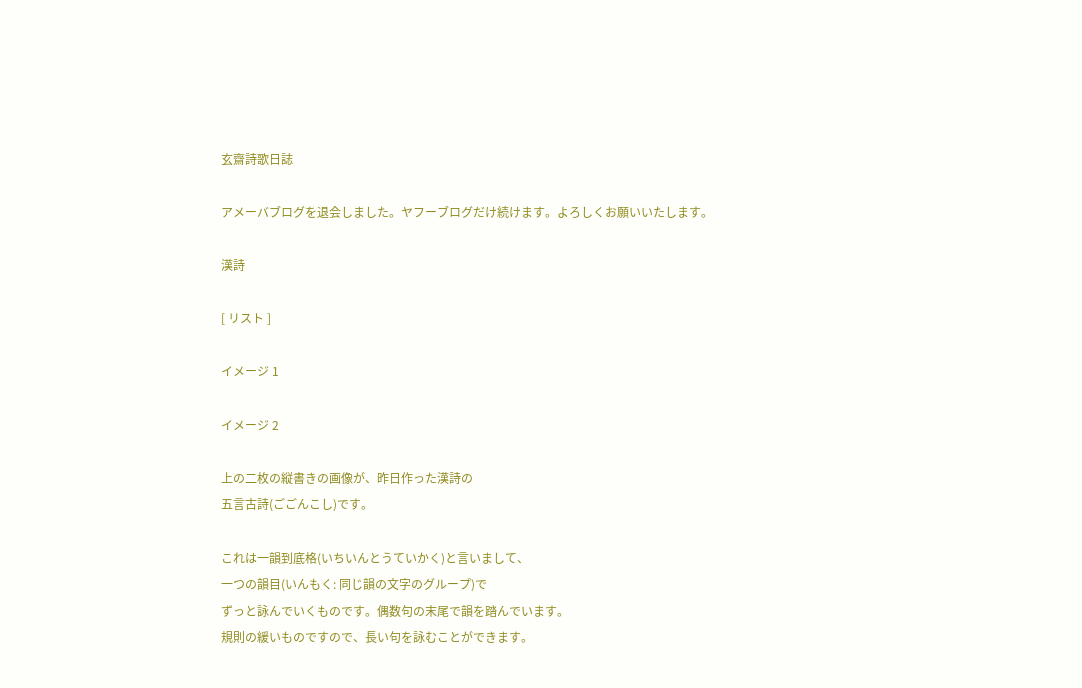玄齋詩歌日誌

アメーバブログを退会しました。ヤフーブログだけ続けます。よろしくお願いいたします。

漢詩

[ リスト ]

イメージ 1

イメージ 2

上の二枚の縦書きの画像が、昨日作った漢詩の
五言古詩(ごごんこし)です。

これは一韻到底格(いちいんとうていかく)と言いまして、
一つの韻目(いんもく: 同じ韻の文字のグループ)で
ずっと詠んでいくものです。偶数句の末尾で韻を踏んでいます。
規則の緩いものですので、長い句を詠むことができます。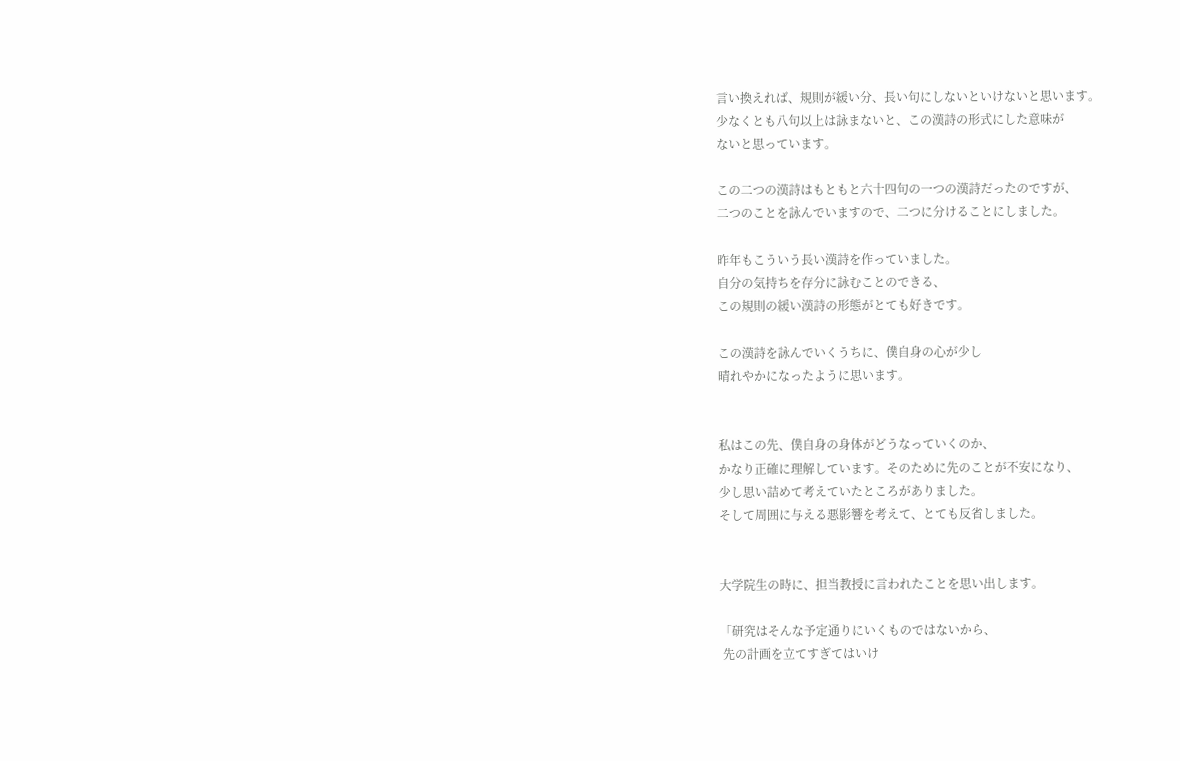言い換えれば、規則が緩い分、長い句にしないといけないと思います。
少なくとも八句以上は詠まないと、この漢詩の形式にした意味が
ないと思っています。

この二つの漢詩はもともと六十四句の一つの漢詩だったのですが、
二つのことを詠んでいますので、二つに分けることにしました。

昨年もこういう長い漢詩を作っていました。
自分の気持ちを存分に詠むことのできる、
この規則の緩い漢詩の形態がとても好きです。

この漢詩を詠んでいくうちに、僕自身の心が少し
晴れやかになったように思います。


私はこの先、僕自身の身体がどうなっていくのか、
かなり正確に理解しています。そのために先のことが不安になり、
少し思い詰めて考えていたところがありました。
そして周囲に与える悪影響を考えて、とても反省しました。


大学院生の時に、担当教授に言われたことを思い出します。

「研究はそんな予定通りにいくものではないから、
 先の計画を立てすぎてはいけ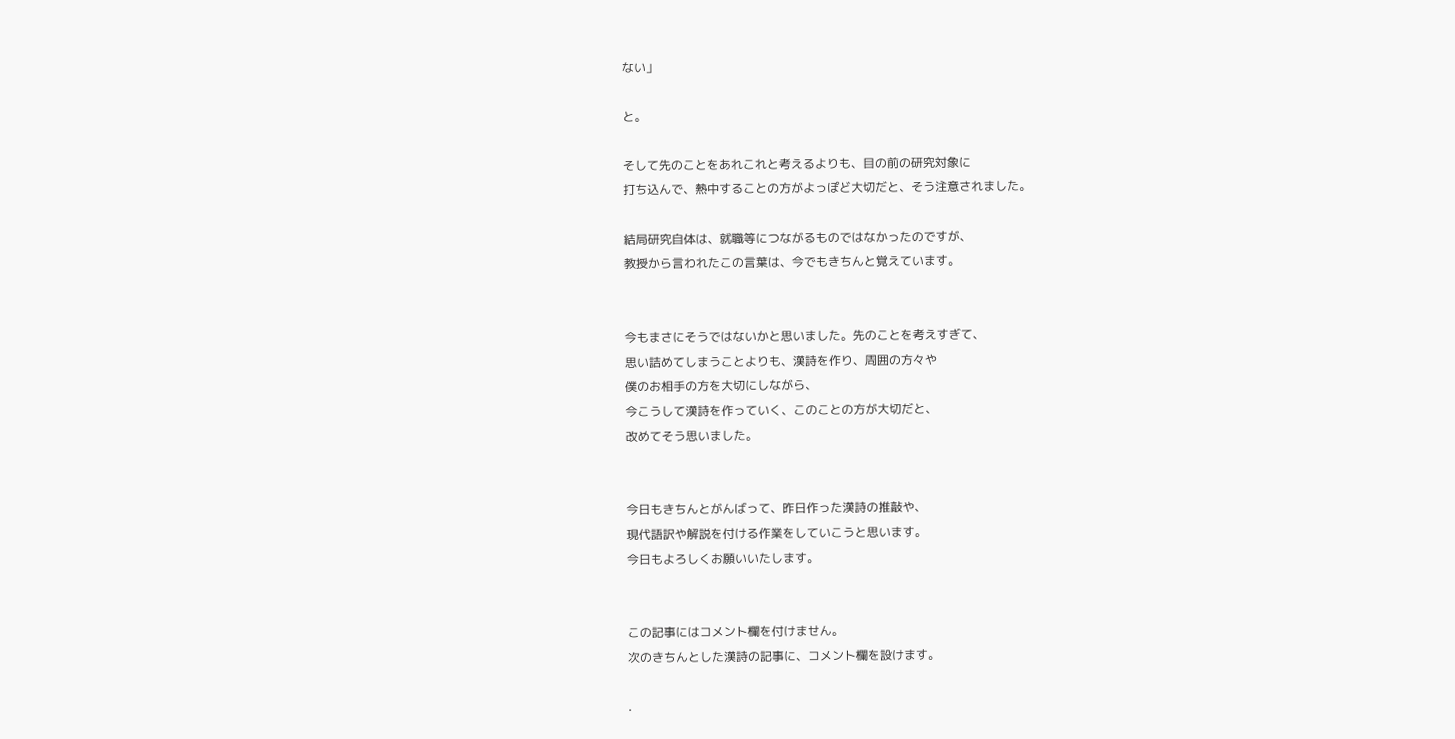ない」

と。

そして先のことをあれこれと考えるよりも、目の前の研究対象に
打ち込んで、熱中することの方がよっぽど大切だと、そう注意されました。

結局研究自体は、就職等につながるものではなかったのですが、
教授から言われたこの言葉は、今でもきちんと覚えています。


今もまさにそうではないかと思いました。先のことを考えすぎて、
思い詰めてしまうことよりも、漢詩を作り、周囲の方々や
僕のお相手の方を大切にしながら、
今こうして漢詩を作っていく、このことの方が大切だと、
改めてそう思いました。


今日もきちんとがんばって、昨日作った漢詩の推敲や、
現代語訳や解説を付ける作業をしていこうと思います。
今日もよろしくお願いいたします。


この記事にはコメント欄を付けません。
次のきちんとした漢詩の記事に、コメント欄を設けます。

.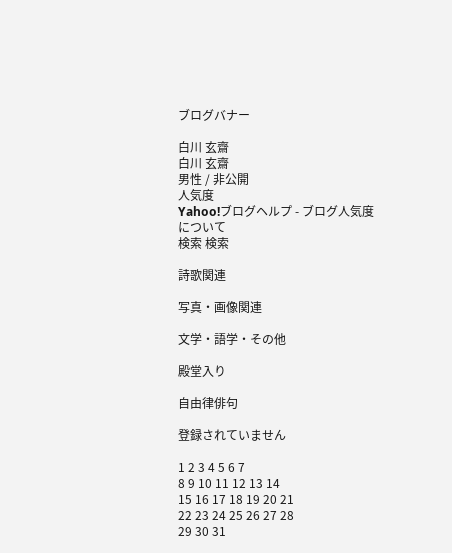ブログバナー

白川 玄齋
白川 玄齋
男性 / 非公開
人気度
Yahoo!ブログヘルプ - ブログ人気度について
検索 検索

詩歌関連

写真・画像関連

文学・語学・その他

殿堂入り

自由律俳句

登録されていません

1 2 3 4 5 6 7
8 9 10 11 12 13 14
15 16 17 18 19 20 21
22 23 24 25 26 27 28
29 30 31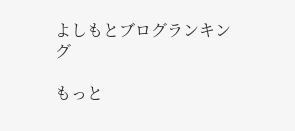よしもとブログランキング

もっと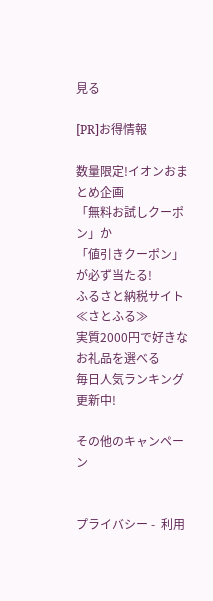見る

[PR]お得情報

数量限定!イオンおまとめ企画
「無料お試しクーポン」か
「値引きクーポン」が必ず当たる!
ふるさと納税サイト≪さとふる≫
実質2000円で好きなお礼品を選べる
毎日人気ランキング更新中!

その他のキャンペーン


プライバシー -  利用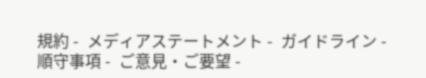規約 -  メディアステートメント -  ガイドライン -  順守事項 -  ご意見・ご要望 -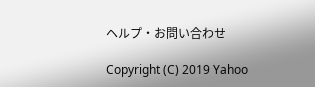ヘルプ・お問い合わせ

Copyright (C) 2019 Yahoo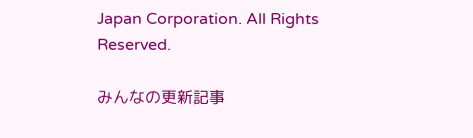Japan Corporation. All Rights Reserved.

みんなの更新記事